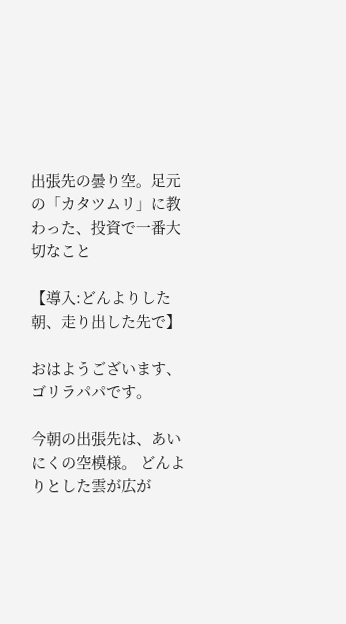出張先の曇り空。足元の「カタツムリ」に教わった、投資で一番大切なこと

【導入:どんよりした朝、走り出した先で】

おはようございます、ゴリラパパです。

今朝の出張先は、あいにくの空模様。 どんよりとした雲が広が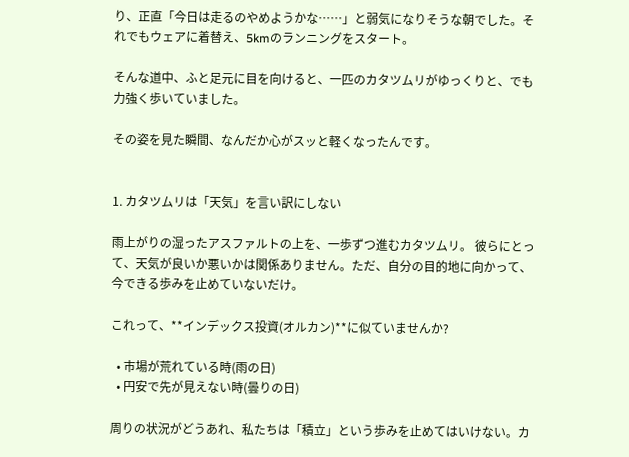り、正直「今日は走るのやめようかな……」と弱気になりそうな朝でした。それでもウェアに着替え、5kmのランニングをスタート。

そんな道中、ふと足元に目を向けると、一匹のカタツムリがゆっくりと、でも力強く歩いていました。

その姿を見た瞬間、なんだか心がスッと軽くなったんです。


1. カタツムリは「天気」を言い訳にしない

雨上がりの湿ったアスファルトの上を、一歩ずつ進むカタツムリ。 彼らにとって、天気が良いか悪いかは関係ありません。ただ、自分の目的地に向かって、今できる歩みを止めていないだけ。

これって、**インデックス投資(オルカン)**に似ていませんか?

  • 市場が荒れている時(雨の日)
  • 円安で先が見えない時(曇りの日)

周りの状況がどうあれ、私たちは「積立」という歩みを止めてはいけない。カ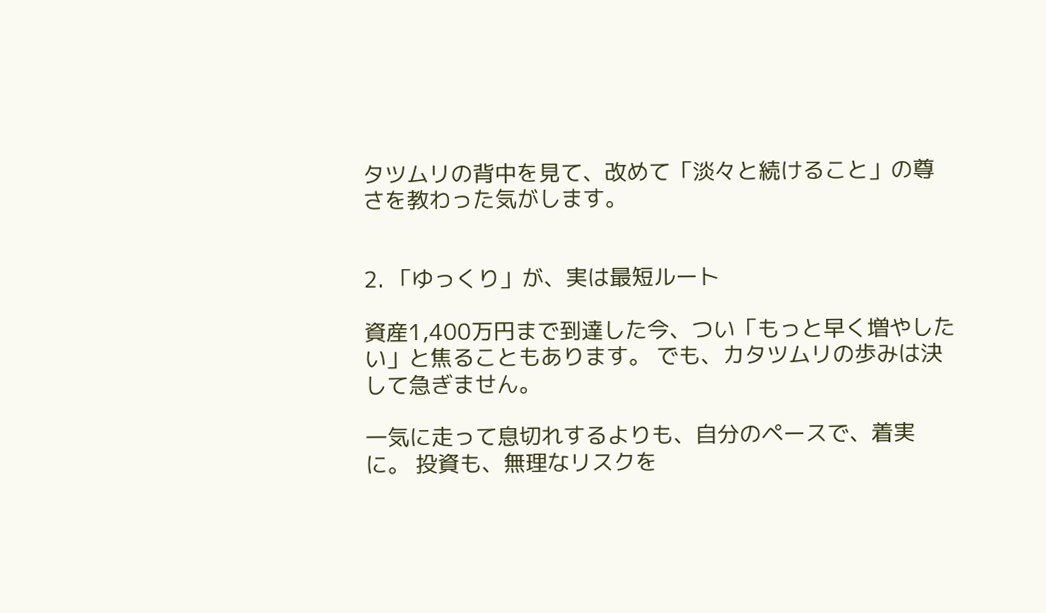タツムリの背中を見て、改めて「淡々と続けること」の尊さを教わった気がします。


2. 「ゆっくり」が、実は最短ルート

資産1,400万円まで到達した今、つい「もっと早く増やしたい」と焦ることもあります。 でも、カタツムリの歩みは決して急ぎません。

一気に走って息切れするよりも、自分のペースで、着実に。 投資も、無理なリスクを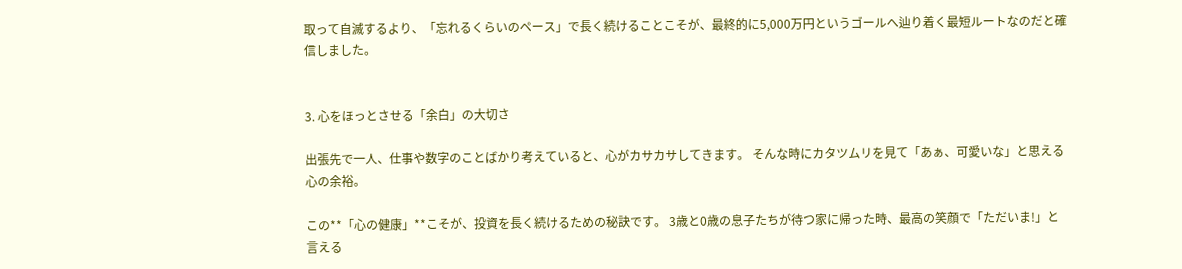取って自滅するより、「忘れるくらいのペース」で長く続けることこそが、最終的に5,000万円というゴールへ辿り着く最短ルートなのだと確信しました。


3. 心をほっとさせる「余白」の大切さ

出張先で一人、仕事や数字のことばかり考えていると、心がカサカサしてきます。 そんな時にカタツムリを見て「あぁ、可愛いな」と思える心の余裕。

この**「心の健康」**こそが、投資を長く続けるための秘訣です。 3歳と0歳の息子たちが待つ家に帰った時、最高の笑顔で「ただいま!」と言える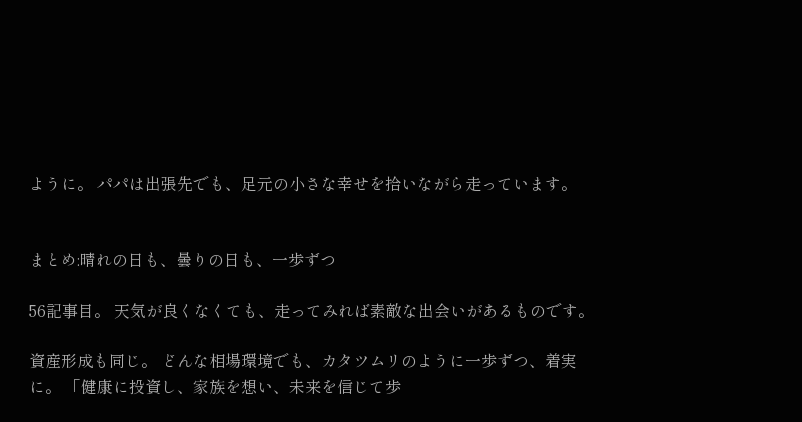ように。 パパは出張先でも、足元の小さな幸せを拾いながら走っています。


まとめ:晴れの日も、曇りの日も、一歩ずつ

56記事目。 天気が良くなくても、走ってみれば素敵な出会いがあるものです。

資産形成も同じ。 どんな相場環境でも、カタツムリのように一歩ずつ、着実に。 「健康に投資し、家族を想い、未来を信じて歩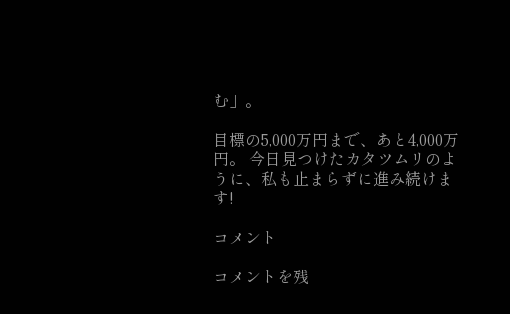む」。

目標の5,000万円まで、あと4,000万円。 今日見つけたカタツムリのように、私も止まらずに進み続けます!

コメント

コメントを残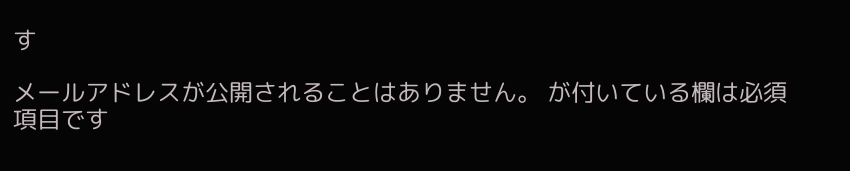す

メールアドレスが公開されることはありません。 が付いている欄は必須項目です